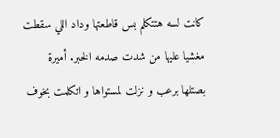كانت لسه هتتكلم بس قاطعتها وداد اللي سقطت مغشيا عليها من شدت صدمه الخبر. أميرة بصتلها برعب و نزلت لمستواها و اتكلمت بخوف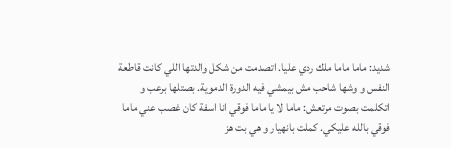شديد: ماما ماما ملك ردي عليا. اتصدمت من شكل والدتها اللي كانت قاطعة النفس و وشها شاحب مش بيمشي فيه الدورة الدموية. بصتلها برعب و اتكلمت بصوت مرتعش: ماما لا يا ماما فوقي انا اسفة كان غصب عني ماما فوقي بالله عليكي. كملت بانهيار و هي بت هز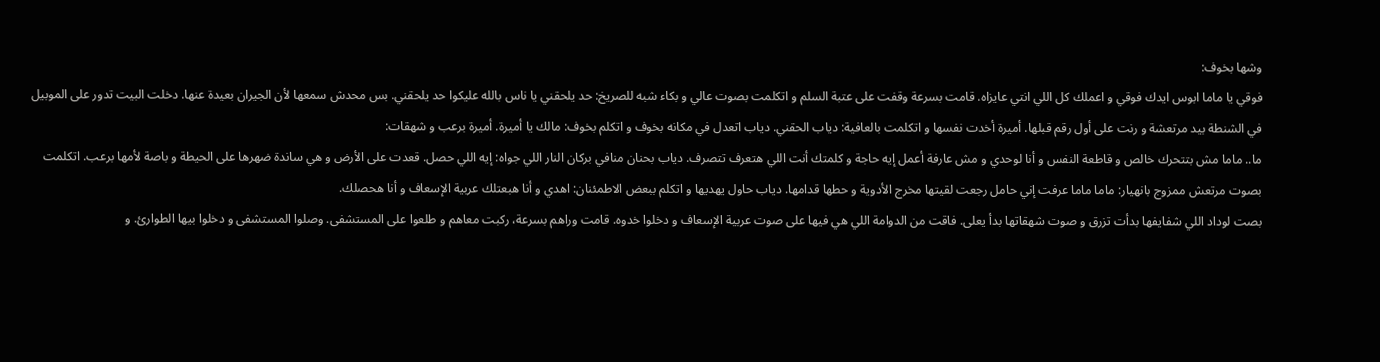وشها بخوف:
فوقي يا ماما ابوس ايدك فوقي و اعملك كل اللي انتي عايزاه. قامت بسرعة وقفت على عتبة السلم و اتكلمت بصوت عالي و بكاء شبه للصريخ: حد يلحقني يا ناس بالله عليكوا حد يلحقني. بس محدش سمعها لأن الجيران بعيدة عنها. دخلت البيت تدور على الموبيل في الشنطة بيد مرتعشة و رنت على أول رقم قبلها. أميرة أخدت نفسها و اتكلمت بالعافية: دياب الحقني. دياب اتعدل في مكانه بخوف و اتكلم بخوف: مالك يا أميرة. أميرة برعب و شهقات:
ما.. ماما مش بتتحرك خالص و قاطعة النفس و أنا لوحدي و مش عارفة أعمل إيه حاجة و كلمتك أنت اللي هتعرف تتصرف. دياب بحنان منافي بركان النار اللي جواه: إيه اللي حصل. قعدت على الأرض و هي ساندة ضهرها على الحيطة و باصة لأمها برعب. اتكلمت بصوت مرتعش ممزوج بانهيار: ماما ماما عرفت إني حامل رجعت لقيتها مخرج الأدوية و حطها قدامها. دياب حاول يهديها و اتكلم ببعض الاطمئنان: اهدي و أنا هبعتلك عربية الإسعاف و أنا هحصلك.
بصت لوداد اللي شفايفها بدأت تزرق و صوت شهقاتها بدأ يعلى. فاقت من الدوامة اللي هي فيها على صوت عربية الإسعاف و دخلوا خدوه. قامت وراهم بسرعة، ركبت معاهم و طلعوا على المستشفى. وصلوا المستشفى و دخلوا بيها الطوارئ. و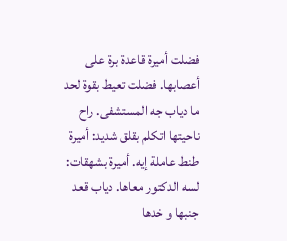فضلت أميرة قاعدة برة على أعصابها. فضلت تعيط بقوة لحد ما دياب جه المستشفى. راح ناحيتها اتكلم بقلق شديد: أميرة طنط عاملة إيه. أميرة بشهقات: لسه الدكتور معاها. دياب قعد جنبها و خدها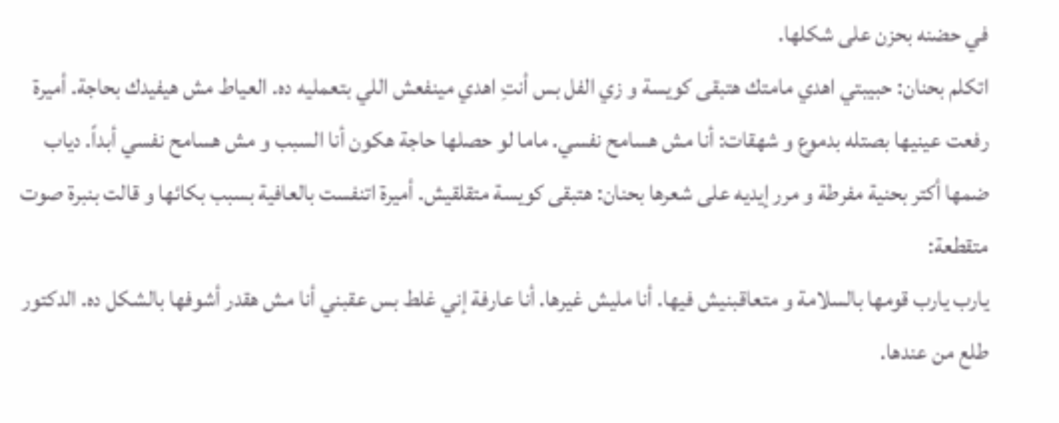في حضنه بحزن على شكلها.
اتكلم بحنان: حبيبتي اهدي مامتك هتبقى كويسة و زي الفل بس أنتِ اهدي مينفعش اللي بتعمليه ده. العياط مش هيفيدك بحاجة. أميرة رفعت عينيها بصتله بدموع و شهقات: أنا مش هسامح نفسي. ماما لو حصلها حاجة هكون أنا السبب و مش هسامح نفسي أبداً. دياب ضمها أكتر بحنية مفرطة و مرر إيديه على شعرها بحنان: هتبقى كويسة متقلقيش. أميرة اتنفست بالعافية بسبب بكائها و قالت بنبرة صوت متقطعة:
يارب يارب قومها بالسلامة و متعاقبنيش فيها. أنا مليش غيرها. أنا عارفة إني غلط بس عقبني أنا مش هقدر أشوفها بالشكل ده. الدكتور طلع من عندها.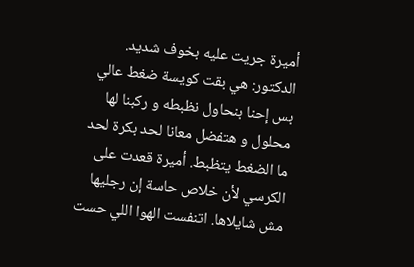أميرة جريت عليه بخوف شديد. الدكتور: هي بقت كويسة ضغط عالي بس إحنا بنحاول نظبطه و ركبنا لها محلول و هتفضل معانا لحد بكرة لحد ما الضغط يتظبط. أميرة قعدت على الكرسي لأن خلاص حاسة إن رجليها مش شايلاها. اتنفست الهوا اللي حست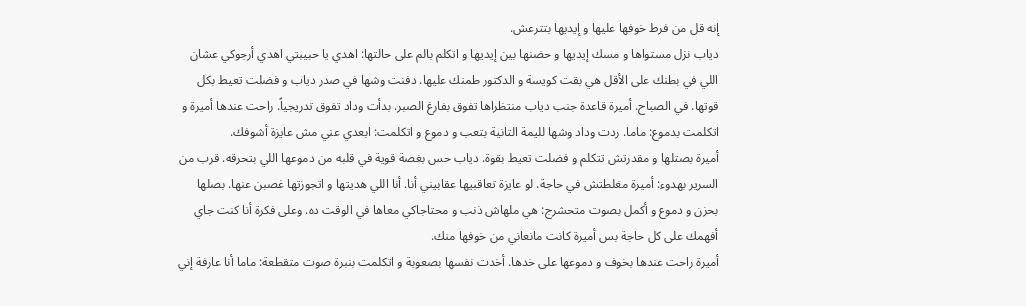إنه قل من فرط خوفها عليها و إيديها بتترعش.
دياب نزل مستواها و مسك إيديها و حضنها بين إيديها و اتكلم بالم على حالتها: اهدي يا حبيبتي اهدي أرجوكي عشان اللي في بطنك على الأقل هي بقت كويسة و الدكتور طمنك عليها. دفنت وشها في صدر دياب و فضلت تعيط بكل قوتها. في الصباح. أميرة قاعدة جنب دياب منتظراها تفوق بفارغ الصبر. بدأت وداد تفوق تدريجياً. راحت عندها أميرة و اتكلمت بدموع: ماما. ردت وداد وشها لليمة التانية بتعب و دموع و اتكلمت: ابعدي عني مش عايزة أشوفك.
أميرة بصتلها و مقدرتش تتكلم و فضلت تعيط بقوة. دياب حس بغصة قوية في قلبه من دموعها اللي بتحرقه. قرب من السرير بهدوء: أميرة مغلطتش في حاجة. لو عايزة تعاقبيها عقابيني أنا. أنا اللي هديتها و اتجوزتها غصبن عنها. بصلها بحزن و دموع و أكمل بصوت متحشرج: هي ملهاش ذنب و محتاجاكي معاها في الوقت ده. وعلى فكرة أنا كنت جاي أفهمك على كل حاجة بس أميرة كانت مانعاني من خوفها منك.
أميرة راحت عندها بخوف و دموعها على خدها. أخدت نفسها بصعوبة و اتكلمت بنبرة صوت متقطعة: ماما أنا عارفة إني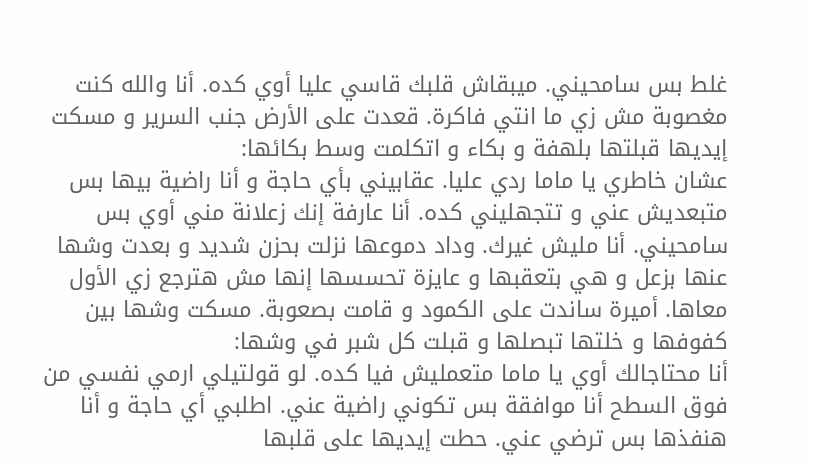غلط بس سامحيني. ميبقاش قلبك قاسي عليا أوي كده. أنا والله كنت مغصوبة مش زي ما انتي فاكرة. قعدت على الأرض جنب السرير و مسكت إيديها قبلتها بلهفة و بكاء و اتكلمت وسط بكائها:
عشان خاطري يا ماما ردي عليا. عقابيني بأي حاجة و أنا راضية بيها بس متبعديش عني و تتجهليني كده. أنا عارفة إنك زعلانة مني أوي بس سامحيني. أنا مليش غيرك. وداد دموعها نزلت بحزن شديد و بعدت وشها عنها بزعل و هي بتعقبها و عايزة تحسسها إنها مش هترجع زي الأول معاها. أميرة ساندت على الكمود و قامت بصعوبة. مسكت وشها بين كفوفها و خلتها تبصلها و قبلت كل شبر في وشها:
أنا محتاجالك أوي يا ماما متعمليش فيا كده. لو قولتيلي ارمي نفسي من فوق السطح أنا موافقة بس تكوني راضية عني. اطلبي أي حاجة و أنا هنفذها بس ترضي عني. حطت إيديها على قلبها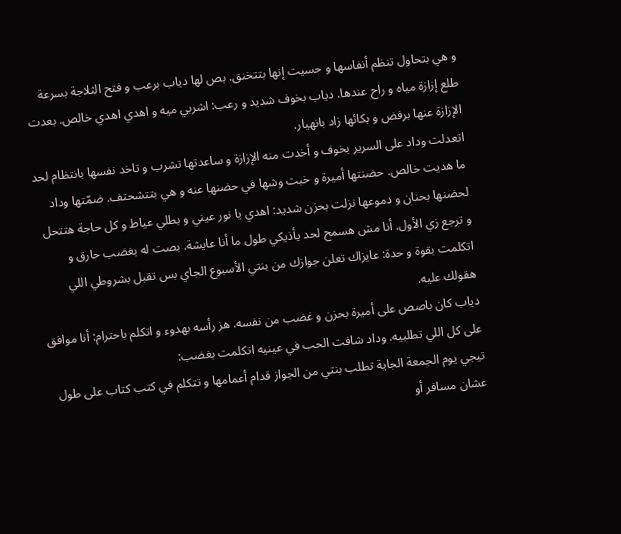و هي بتحاول تنظم أنفاسها و حسيت إنها بتتخنق. بص لها دياب برعب و فتح الثلاجة بسرعة طلع إزازة مياه و راح عندها. دياب بخوف شديد و رعب: اشربي ميه و اهدي اهدي خالص. بعدت الإزازة عنها برفض و بكائها زاد بانهيار.
اتعدلت وداد على السرير بخوف و أخدت منه الإزازة و ساعدتها تشرب و تاخد نفسها بانتظام لحد ما هديت خالص. حضنتها أميرة و خبت وشها في حضنها عنه و هي بتتشحتف. ضمّتها وداد لحضنها بحنان و دموعها نزلت بحزن شديد: اهدي يا نور عيني و بطلي عياط و كل حاجة هتتحل و ترجع زي الأول. أنا مش هسمح لحد يأذيكي طول ما أنا عايشة. بصت له بغضب حارق و اتكلمت بقوة و حدة: عايزاك تعلن جوازك من بنتي الأسبوع الجاي بس تقبل بشروطي اللي هقولك عليه.
دياب كان باصص على أميرة بحزن و غضب من نفسه. هز رأسه بهدوء و اتكلم باحترام: أنا موافق على كل اللي تطلبيه. وداد شافت الحب في عينيه اتكلمت بغضب:
تيجي يوم الجمعة الجاية تطلب بنتي من الجواز قدام أعمامها و تتكلم في كتب كتاب على طول عشان مسافر أو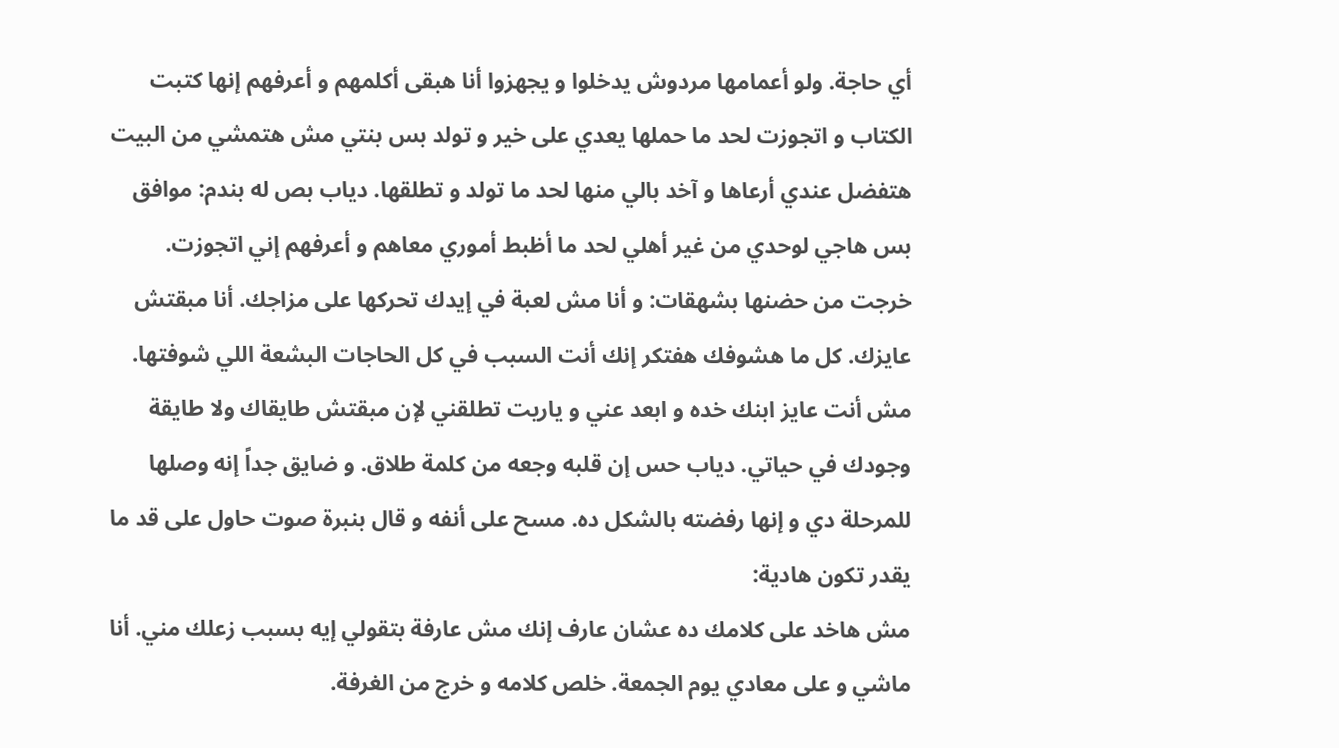أي حاجة. ولو أعمامها مردوش يدخلوا و يجهزوا أنا هبقى أكلمهم و أعرفهم إنها كتبت الكتاب و اتجوزت لحد ما حملها يعدي على خير و تولد بس بنتي مش هتمشي من البيت هتفضل عندي أرعاها و آخد بالي منها لحد ما تولد و تطلقها. دياب بص له بندم: موافق بس هاجي لوحدي من غير أهلي لحد ما أظبط أموري معاهم و أعرفهم إني اتجوزت.
خرجت من حضنها بشهقات: و أنا مش لعبة في إيدك تحركها على مزاجك. أنا مبقتش عايزك. كل ما هشوفك هفتكر إنك أنت السبب في كل الحاجات البشعة اللي شوفتها. مش أنت عايز ابنك خده و ابعد عني و ياريت تطلقني لإن مبقتش طايقاك ولا طايقة وجودك في حياتي. دياب حس إن قلبه وجعه من كلمة طلاق. و ضايق جداً إنه وصلها للمرحلة دي و إنها رفضته بالشكل ده. مسح على أنفه و قال بنبرة صوت حاول على قد ما يقدر تكون هادية:
مش هاخد على كلامك ده عشان عارف إنك مش عارفة بتقولي إيه بسبب زعلك مني. أنا ماشي و على معادي يوم الجمعة. خلص كلامه و خرج من الغرفة.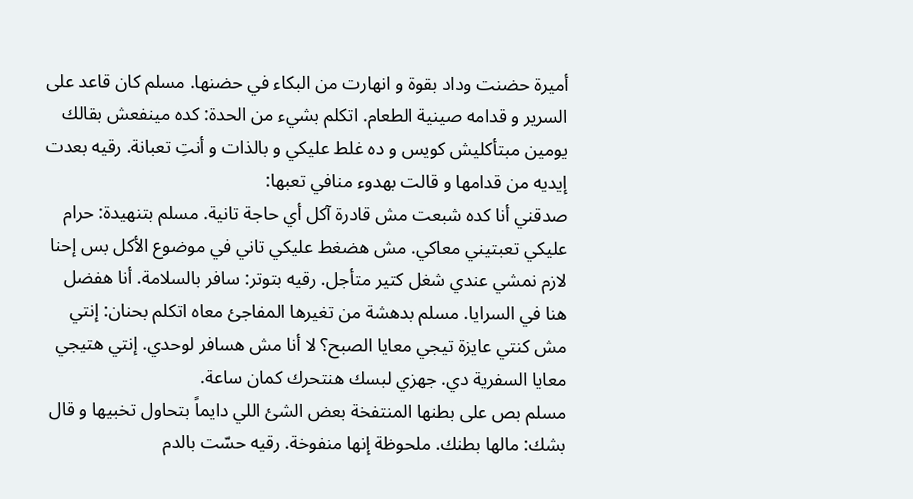أميرة حضنت وداد بقوة و انهارت من البكاء في حضنها. مسلم كان قاعد على السرير و قدامه صينية الطعام. اتكلم بشيء من الحدة: كده مينفعش بقالك يومين مبتأكليش كويس و ده غلط عليكي و بالذات و أنتِ تعبانة. رقيه بعدت إيديه من قدامها و قالت بهدوء منافي تعبها:
صدقني أنا كده شبعت مش قادرة آكل أي حاجة تانية. مسلم بتنهيدة: حرام عليكي تعبتيني معاكي. مش هضغط عليكي تاني في موضوع الأكل بس إحنا لازم نمشي عندي شغل كتير متأجل. رقيه بتوتر: سافر بالسلامة. أنا هفضل هنا في السرايا. مسلم بدهشة من تغيرها المفاجئ معاه اتكلم بحنان: إنتي مش كنتي عايزة تيجي معايا الصبح؟ لا أنا مش هسافر لوحدي. إنتي هتيجي معايا السفرية دي. جهزي لبسك هنتحرك كمان ساعة.
مسلم بص على بطنها المنتفخة بعض الشئ اللي دايماً بتحاول تخبيها و قال بشك: مالها بطنك. ملحوظة إنها منفوخة. رقيه حسّت بالدم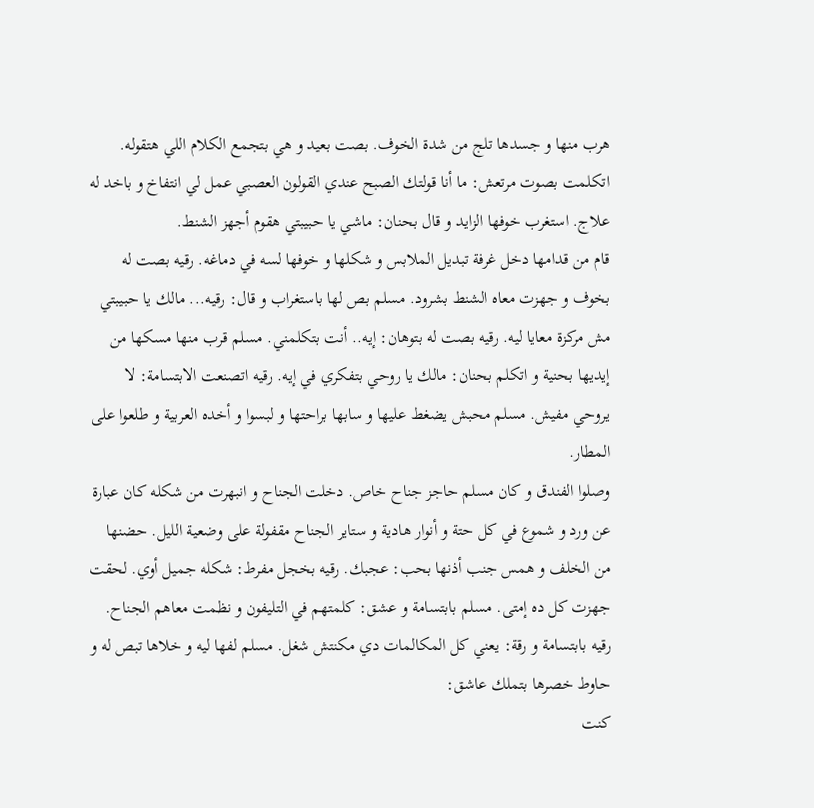هرب منها و جسدها تلج من شدة الخوف. بصت بعيد و هي بتجمع الكلام اللي هتقوله. اتكلمت بصوت مرتعش: ما أنا قولتك الصبح عندي القولون العصبي عمل لي انتفاخ و باخد له علاج. استغرب خوفها الزايد و قال بحنان: ماشي يا حبيبتي هقوم أجهز الشنط.
قام من قدامها دخل غرفة تبديل الملابس و شكلها و خوفها لسه في دماغه. رقيه بصت له بخوف و جهزت معاه الشنط بشرود. مسلم بص لها باستغراب و قال: رقيه... مالك يا حبيبتي مش مركزة معايا ليه. رقيه بصت له بتوهان: إيه.. أنت بتكلمني. مسلم قرب منها مسكها من إيديها بحنية و اتكلم بحنان: مالك يا روحي بتفكري في إيه. رقيه اتصنعت الابتسامة: لا يروحي مفيش. مسلم محبش يضغط عليها و سابها براحتها و لبسوا و أخده العربية و طلعوا على المطار.
وصلوا الفندق و كان مسلم حاجز جناح خاص. دخلت الجناح و انبهرت من شكله كان عبارة عن ورد و شموع في كل حتة و أنوار هادية و ستاير الجناح مقفولة على وضعية الليل. حضنها من الخلف و همس جنب أذنها بحب: عجبك. رقيه بخجل مفرط: شكله جميل أوي. لحقت جهزت كل ده إمتى. مسلم بابتسامة و عشق: كلمتهم في التليفون و نظمت معاهم الجناح. رقيه بابتسامة و رقة: يعني كل المكالمات دي مكنتش شغل. مسلم لفها ليه و خلاها تبص له و حاوط خصرها بتملك عاشق:
كنت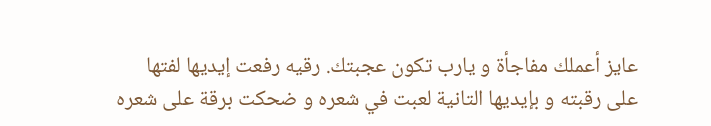عايز أعملك مفاجأة و يارب تكون عجبتك. رقيه رفعت إيديها لفتها على رقبته و بإيديها التانية لعبت في شعره و ضحكت برقة على شعره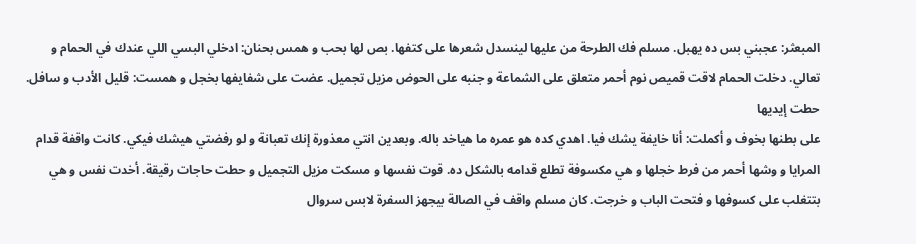المبعثر: عجبني بس ده يهبل. مسلم فك الطرحة من عليها لينسدل شعرها على كتفها. بص لها بحب و همس بحنان: ادخلي البسي اللي عندك في الحمام و تعالي. دخلت الحمام لاقت قميص نوم أحمر متعلق على الشماعة و جنبه على الحوض مزيل تجميل. عضت على شفايفها بخجل و همست: قليل الأدب و سافل. حطت إيديها
على بطنها بخوف و أكملت: أنا خايفة يشك فيا. اهدي كده هو عمره ما هياخد باله. وبعدين انتي معذورة إنك تعبانة و لو رفضتي هيشك فيكي. كانت واقفة قدام المرايا و وشها أحمر من فرط خجلها و هي مكسوفة تطلع قدامه بالشكل ده. قوت نفسها و مسكت مزيل التجميل و حطت حاجات رقيقة. أخدت نفس و هي بتتغلب على كسوفها و فتحت الباب و خرجت. كان مسلم واقف في الصالة بيجهز السفرة لابس سروال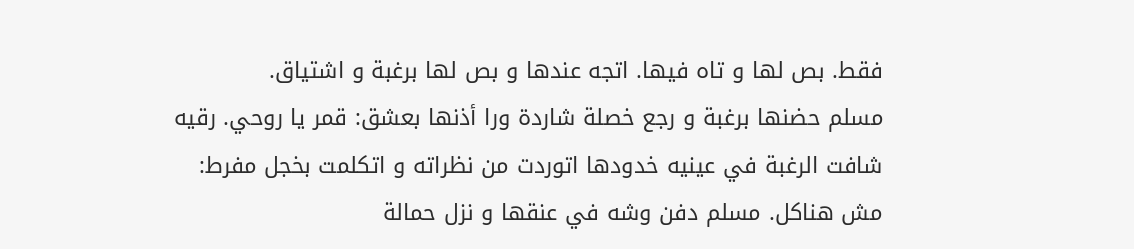فقط. بص لها و تاه فيها. اتجه عندها و بص لها برغبة و اشتياق.
مسلم حضنها برغبة و رجع خصلة شاردة ورا أذنها بعشق: قمر يا روحي. رقيه شافت الرغبة في عينيه خدودها اتوردت من نظراته و اتكلمت بخجل مفرط: مش هناكل. مسلم دفن وشه في عنقها و نزل حمالة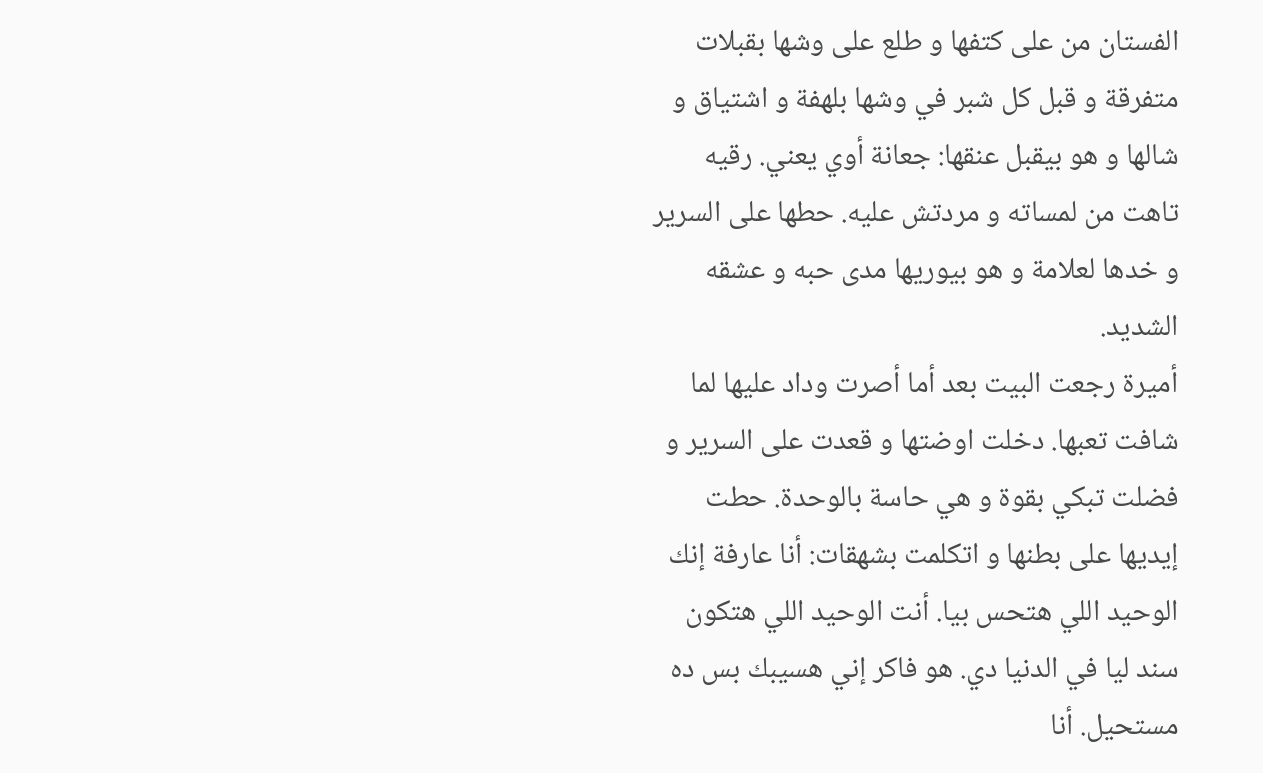الفستان من على كتفها و طلع على وشها بقبلات متفرقة و قبل كل شبر في وشها بلهفة و اشتياق و شالها و هو بيقبل عنقها: جعانة أوي يعني. رقيه تاهت من لمساته و مردتش عليه. حطها على السرير و خدها لعلامة و هو بيوريها مدى حبه و عشقه الشديد.
أميرة رجعت البيت بعد أما أصرت وداد عليها لما شافت تعبها. دخلت اوضتها و قعدت على السرير و فضلت تبكي بقوة و هي حاسة بالوحدة. حطت إيديها على بطنها و اتكلمت بشهقات: أنا عارفة إنك الوحيد اللي هتحس بيا. أنت الوحيد اللي هتكون سند ليا في الدنيا دي. هو فاكر إني هسيبك بس ده مستحيل. أنا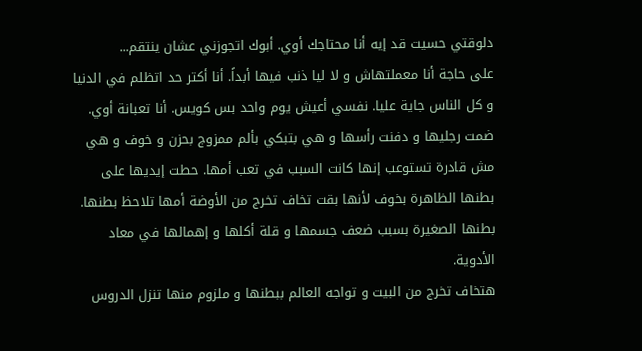دلوقتي حسيت قد إيه أنا محتاجك أوي. أبوك اتجوزني عشان ينتقم...
على حاجة أنا معملتهاش و لا ليا ذنب فيها أبداً. أنا أكتر حد اتظلم في الدنيا و كل الناس جاية عليا. نفسي أعيش يوم واحد بس كويس. أنا تعبانة أوي. ضمت رجليها و دفنت رأسها و هي بتبكي بألم ممزوج بحزن و خوف و هي مش قادرة تستوعب إنها كانت السبب في تعب أمها. حطت إيديها على بطنها الظاهرة بخوف لأنها بقت تخاف تخرج من الأوضة أمها تلاحظ بطنها. بطنها الصغيرة بسبب ضعف جسمها و قلة أكلها و إهمالها في معاد الأدوية.
هتخاف تخرج من البيت و تواجه العالم ببطنها و ملزوم منها تنزل الدروس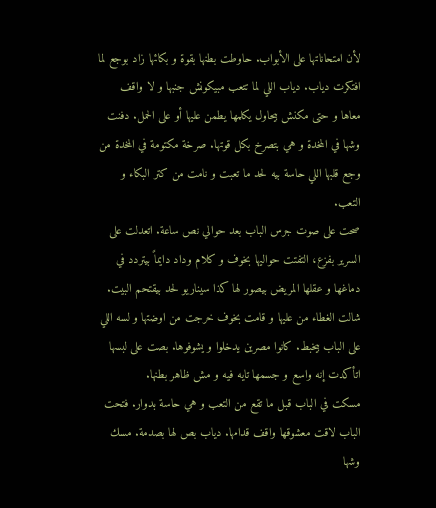لأن امتحاناتها على الأبواب. حاوطت بطنها بقوة و بكائها زاد بوجع لما افتكرت دياب. دياب اللي لما تتعب مبيكونش جنبها و لا واقف معاها و حتى مكنش بيحاول يكلمها يطمن عليها أو على الحمل. دفنت وشها في المخدة و هي بتصرخ بكل قوتها. صرخة مكتومة في المخدة من وجع قلبها اللي حاسة بيه لحد ما تعبت و نامت من كتر البكاء و التعب.
صحت على صوت جرس الباب بعد حوالي نص ساعة. اتعدلت على السرير بفزع، التفتت حواليها بخوف و كلام وداد دايماً بيتردد في دماغها و عقلها المريض بيصور لها كذا سيناريو لحد بيقتحم البيت. شالت الغطاء من عليها و قامت بخوف خرجت من اوضتها و لسه اللي على الباب بيخبط. كانوا مصرين يدخلوا و يشوفوها. بصت على لبسها اتأكدت إنه واسع و جسمها تايه فيه و مش ظاهر بطنها.
مسكت في الباب قبل ما تقع من التعب و هي حاسة بدوار. فتحت الباب لاقت معشوقها واقف قدامها. دياب بص لها بصدمة. مسك وشها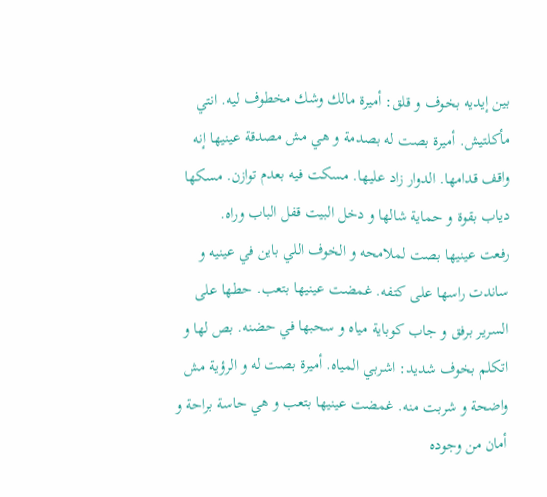بين إيديه بخوف و قلق: أميرة مالك وشك مخطوف ليه. انتي مأكلتيش. أميرة بصت له بصدمة و هي مش مصدقة عينيها إنه واقف قدامها. الدوار زاد عليها. مسكت فيه بعدم توازن. مسكها دياب بقوة و حماية شالها و دخل البيت قفل الباب وراه.
رفعت عينيها بصت لملامحه و الخوف اللي باين في عينيه و ساندت راسها على كتفه. غمضت عينيها بتعب. حطها على السرير برفق و جاب كوباية مياه و سحبها في حضنه. بص لها و اتكلم بخوف شديد: اشربي المياه. أميرة بصت له و الرؤية مش واضحة و شربت منه. غمضت عينيها بتعب و هي حاسة براحة و أمان من وجوده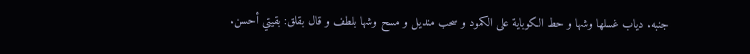جنبه. دياب غسلها وشها و حط الكوباية على الكمود و سحب منديل و مسح وشها بلطف و قال بقلق: بقيتي أحسن.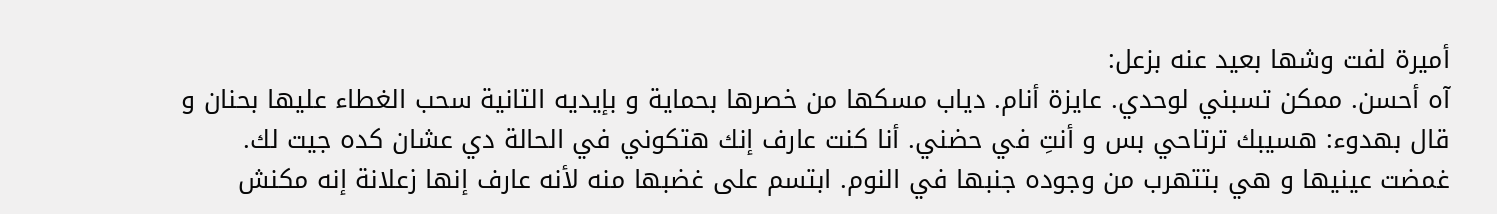أميرة لفت وشها بعيد عنه بزعل:
آه أحسن. ممكن تسبني لوحدي. عايزة أنام. دياب مسكها من خصرها بحماية و بإيديه التانية سحب الغطاء عليها بحنان و قال بهدوء: هسيبك ترتاحي بس و أنتِ في حضني. أنا كنت عارف إنك هتكوني في الحالة دي عشان كده جيت لك.
غمضت عينيها و هي بتتهرب من وجوده جنبها في النوم. ابتسم على غضبها منه لأنه عارف إنها زعلانة إنه مكنش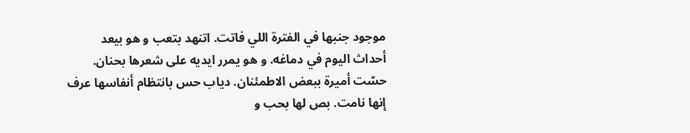موجود جنبها في الفترة اللي فاتت. اتنهد بتعب و هو بيعد أحداث اليوم في دماغه. و هو يمرر ايديه على شعرها بحنان. حسّت أميرة ببعض الاطمئنان. دياب حس بانتظام أنفاسها عرف إنها نامت. بص لها بحب و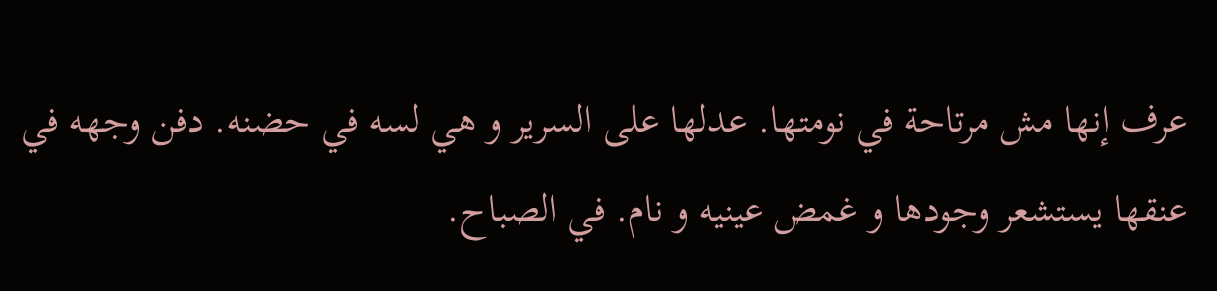عرف إنها مش مرتاحة في نومتها. عدلها على السرير و هي لسه في حضنه. دفن وجهه في عنقها يستشعر وجودها و غمض عينيه و نام. في الصباح.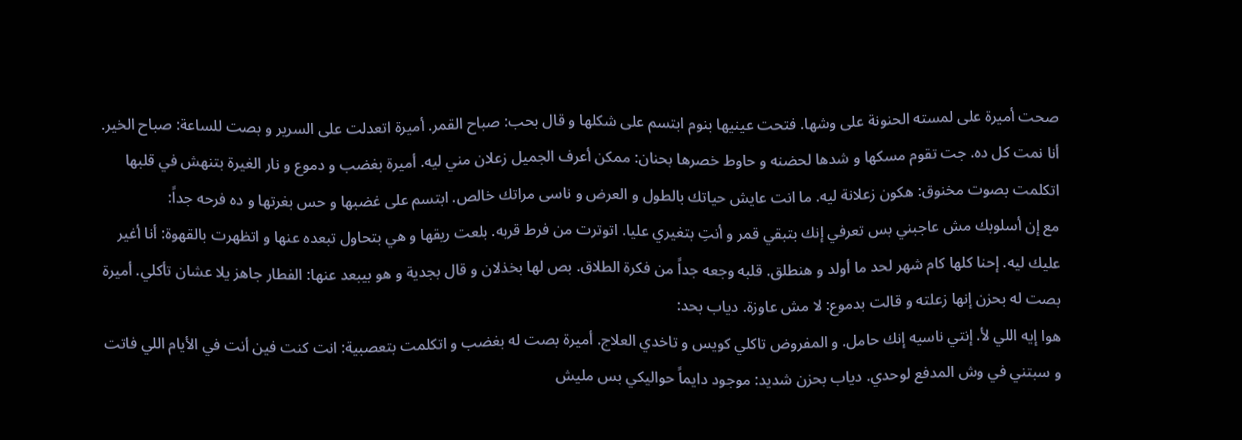صحت أميرة على لمسته الحنونة على وشها. فتحت عينيها بنوم ابتسم على شكلها و قال بحب: صباح القمر. أميرة اتعدلت على السرير و بصت للساعة: صباح الخير. أنا نمت كل ده. جت تقوم مسكها و شدها لحضنه و حاوط خصرها بحنان: ممكن أعرف الجميل زعلان مني ليه. أميرة بغضب و دموع و نار الغيرة بتنهش في قلبها اتكلمت بصوت مخنوق: هكون زعلانة ليه. ما انت عايش حياتك بالطول و العرض و ناسى مراتك خالص. ابتسم على غضبها و حس بغرتها و ده فرحه جداً:
مع إن أسلوبك مش عاجبني بس تعرفي إنك بتبقي قمر و أنتِ بتغيري عليا. اتوترت من فرط قربه. بلعت ريقها و هي بتحاول تبعده عنها و اتظهرت بالقهوة: أنا أغير عليك ليه. إحنا كلها كام شهر لحد ما أولد و هنطلق. قلبه وجعه جداً من فكرة الطلاق. بص لها بخذلان و قال بجدية و هو بيبعد عنها: الفطار جاهز يلا عشان تأكلي. أميرة بصت له بحزن إنها زعلته و قالت بدموع: لا مش عاوزة. دياب بحد:
هوا إيه اللي لأ. إنتي ناسيه إنك حامل. و المفروض تاكلي كويس و تاخدي العلاج. أميرة بصت له بغضب و اتكلمت بتعصبية: انت كنت فين أنت في الأيام اللي فاتت و سبتني في وش المدفع لوحدي. دياب بحزن شديد: موجود دايماً حواليكي بس مليش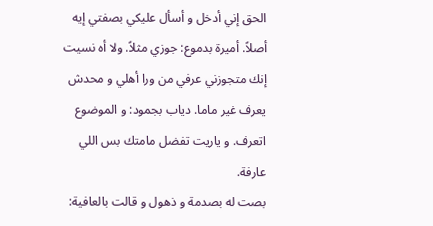الحق إني أدخل و أسأل عليكي بصفتي إيه أصلاً. أميرة بدموع: جوزي مثلاً. ولا أه نسيت إنك متجوزني عرفي من ورا أهلي و محدش يعرف غير ماما. دياب بجمود: و الموضوع اتعرف. و ياريت تفضل مامتك بس اللي عارفة.
بصت له بصدمة و ذهول و قالت بالعافية: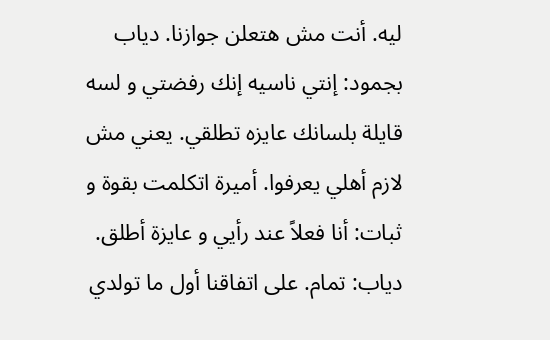ليه. أنت مش هتعلن جوازنا. دياب بجمود: إنتي ناسيه إنك رفضتي و لسه قايلة بلسانك عايزه تطلقي. يعني مش لازم أهلي يعرفوا. أميرة اتكلمت بقوة و ثبات: أنا فعلاً عند رأيي و عايزة أطلق. دياب: تمام. على اتفاقنا أول ما تولدي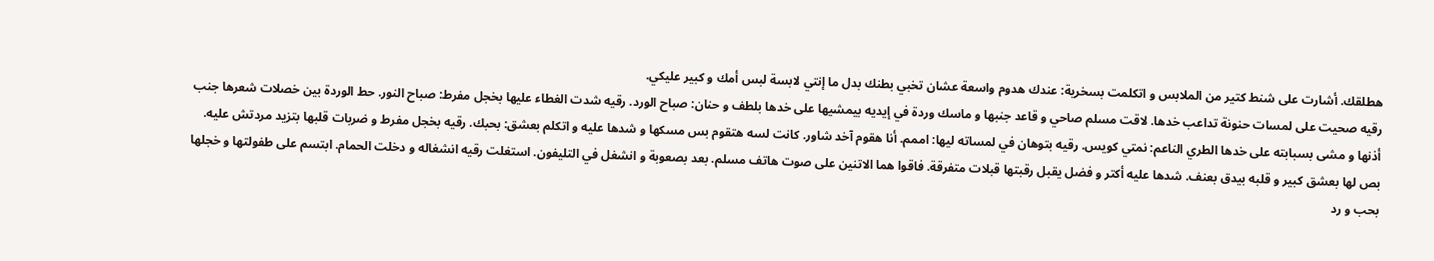هطلقك. أشارت على شنط كتير من الملابس و اتكلمت بسخرية: عندك هدوم واسعة عشان تخبي بطنك بدل ما إنتي لابسة لبس أمك و كبير عليكي.
رقيه صحيت على لمسات حنونة تداعب خدها. لاقت مسلم صاحي و قاعد جنبها و ماسك وردة في إيديه بيمشيها على خدها بلطف و حنان: صباح الورد. رقيه شدت الغطاء عليها بخجل مفرط: صباح النور. حط الوردة بين خصلات شعرها جنب أذنها و مشى بسبابته على خدها الطري الناعم: نمتي كويس. رقيه بتوهان في لمساته ليها: اممم. أنا هقوم آخد شاور. كانت لسه هتقوم بس مسكها و شدها عليه و اتكلم بعشق: بحبك. رقيه بخجل مفرط و ضربات قلبها بتزيد مردتش عليه.
بص لها بعشق كبير و قلبه بيدق بعنف. شدها عليه أكتر و فضل يقبل رقبتها قبلات متفرقة. فاقوا هما الاتنين على صوت هاتف مسلم. بعد بصعوبة و انشغل في التليفون. استغلت رقيه انشغاله و دخلت الحمام. ابتسم على طفولتها و خجلها بحب و رد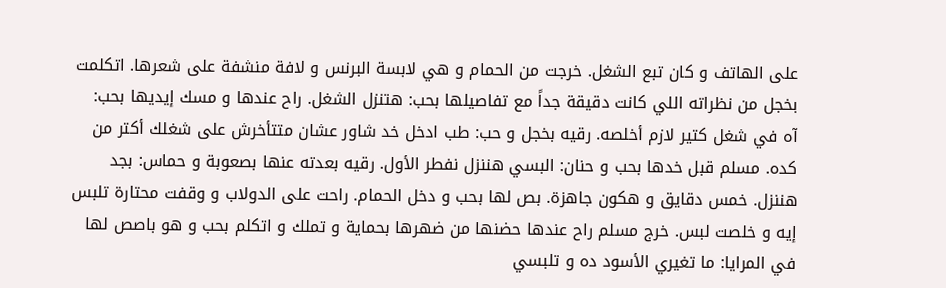على الهاتف و كان تبع الشغل. خرجت من الحمام و هي لابسة البرنس و لافة منشفة على شعرها. اتكلمت بخجل من نظراته اللي كانت دقيقة جداً مع تفاصيلها بحب: هتنزل الشغل. راح عندها و مسك إيديها بحب:
آه في شغل كتير لازم أخلصه. رقيه بخجل و حب: طب ادخل خد شاور عشان متتأخرش على شغلك أكتر من كده. مسلم قبل خدها بحب و حنان: البسي هننزل نفطر الأول. رقيه بعدته عنها بصعوبة و حماس: بجد هننزل. خمس دقايق و هكون جاهزة. بص لها بحب و دخل الحمام. راحت على الدولاب و وقفت محتارة تلبس إيه و خلصت لبس. خرج مسلم راح عندها حضنها من ضهرها بحماية و تملك و اتكلم بحب و هو باصص لها في المرايا: ما تغيري الأسود ده و تلبسي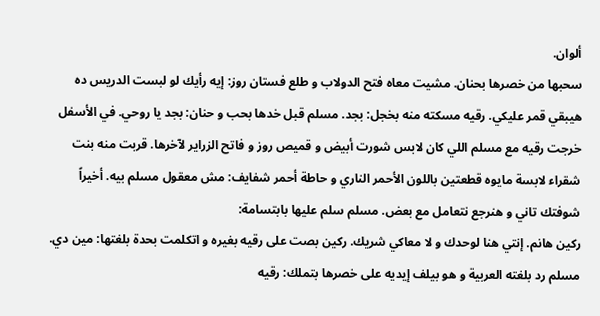ألوان.
سحبها من خصرها بحنان. مشيت معاه فتح الدولاب و طلع فستان روز: إيه رأيك لو لبست الدريس ده هيبقي قمر عليكي. رقيه مسكته منه بخجل: بجد. مسلم قبل خدها بحب و حنان: بجد يا روحي. في الأسفل خرجت رقيه مع مسلم اللي كان لابس شورت أبيض و قميص روز و فاتح الزراير لآخرها. قربت منه بنت شقراء لابسة مايوه قطعتين باللون الأحمر الناري و حاطة أحمر شفايف: مش معقول مسلم بيه. أخيراً شوفتك تاني و هنرجع نتعامل مع بعض. مسلم سلم عليها بابتسامة:
ركين هانم. إنتي هنا لوحدك و لا معاكي شريك. ركين بصت على رقيه بغيره و اتكلمت بحدة بلغتها: مين دي. مسلم رد بلغته العربية و هو بيلف إيديه على خصرها بتملك: رقيه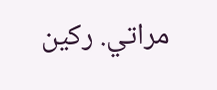مراتي. ركين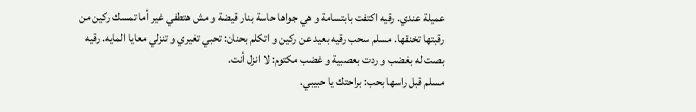عميلة عندي. رقيه اكتفت بابتسامة و هي جواها حاسة بنار قيضة و مش هتطفي غير أما تمسك ركين من رقبتها تخنقها. مسلم سحب رقيه بعيد عن ركين و اتكلم بحنان: تحبي تغيري و تنزلي معايا المايه. رقيه بصت له بغضب و ردت بعصبية و غضب مكتوم: لا انزل أنت.
مسلم قبل راسها بحب: براحتك يا حبيبي.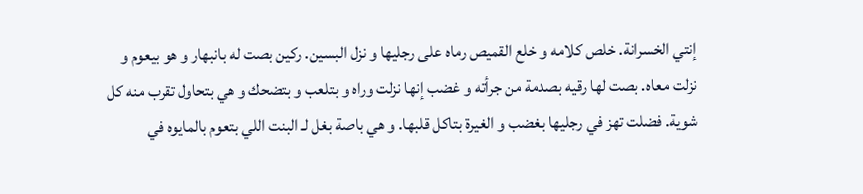إنتي الخسرانة. خلص كلامه و خلع القميص رماه على رجليها و نزل البسين. ركين بصت له بانبهار و هو بيعوم و نزلت معاه. بصت لها رقيه بصدمة من جرأته و غضب إنها نزلت وراه و بتلعب و بتضحك و هي بتحاول تقرب منه كل شوية. فضلت تهز في رجليها بغضب و الغيرة بتاكل قلبها. و هي باصة بغل لـ البنت اللي بتعوم بالمايوه في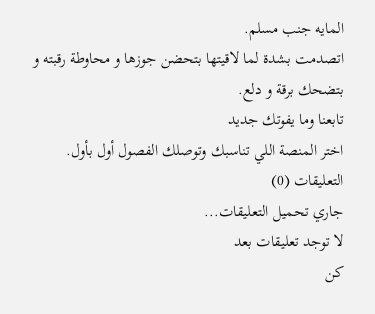المايه جنب مسلم.
اتصدمت بشدة لما لاقيتها بتحضن جوزها و محاوطة رقبته و بتضحك برقة و دلع.
تابعنا وما يفوتك جديد
اختر المنصة اللي تناسبك وتوصلك الفصول أول بأول.
التعليقات (0)
جاري تحميل التعليقات...
لا توجد تعليقات بعد
كن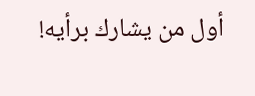أول من يشارك برأيه!